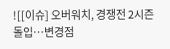![[이슈] 오버워치, 경쟁전 2시즌 돌입…변경점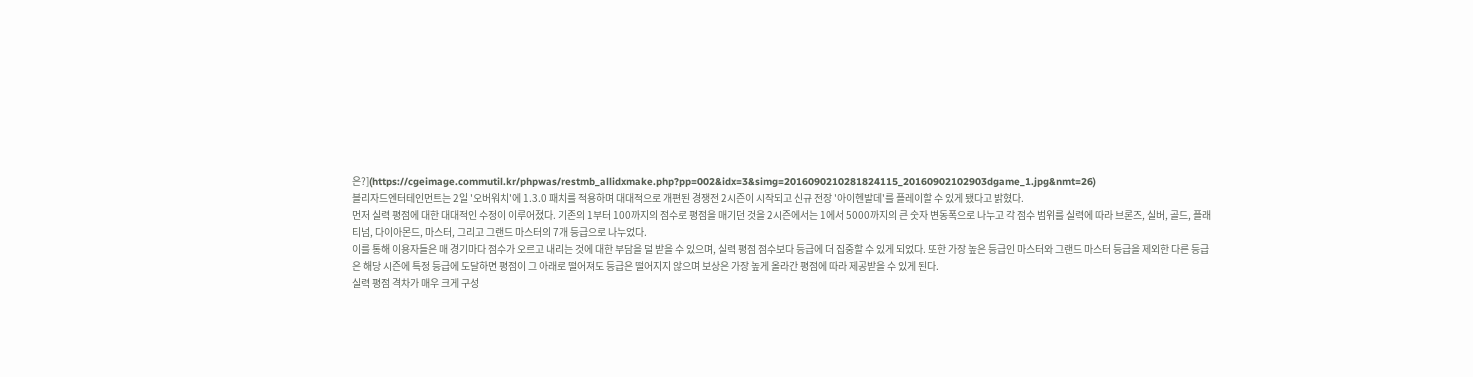은?](https://cgeimage.commutil.kr/phpwas/restmb_allidxmake.php?pp=002&idx=3&simg=2016090210281824115_20160902102903dgame_1.jpg&nmt=26)
블리자드엔터테인먼트는 2일 '오버워치'에 1.3.0 패치를 적용하며 대대적으로 개편된 경쟁전 2시즌이 시작되고 신규 전장 '아이헨발데'를 플레이할 수 있게 됐다고 밝혔다.
먼저 실력 평점에 대한 대대적인 수정이 이루어졌다. 기존의 1부터 100까지의 점수로 평점을 매기던 것을 2시즌에서는 1에서 5000까지의 큰 숫자 변동폭으로 나누고 각 점수 범위를 실력에 따라 브론즈, 실버, 골드, 플래티넘, 다이아몬드, 마스터, 그리고 그랜드 마스터의 7개 등급으로 나누었다.
이를 통해 이용자들은 매 경기마다 점수가 오르고 내리는 것에 대한 부담을 덜 받을 수 있으며, 실력 평점 점수보다 등급에 더 집중할 수 있게 되었다. 또한 가장 높은 등급인 마스터와 그랜드 마스터 등급을 제외한 다른 등급은 해당 시즌에 특정 등급에 도달하면 평점이 그 아래로 떨어져도 등급은 떨어지지 않으며 보상은 가장 높게 올라간 평점에 따라 제공받을 수 있게 된다.
실력 평점 격차가 매우 크게 구성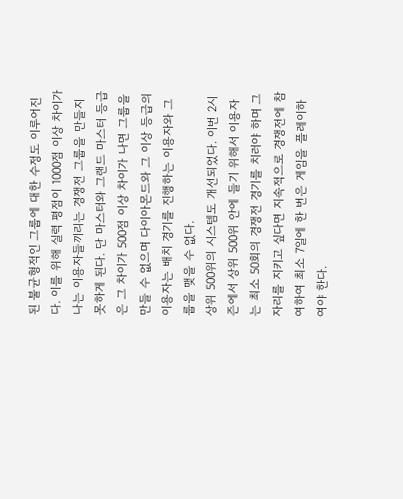된 불균형적인 그룹에 대한 수정도 이루어진다. 이를 위해 실력 평점이 1000점 이상 차이가 나는 이용자들끼리는 경쟁전 그룹을 만들지 못하게 된다. 단 마스터와 그랜드 마스터 등급은 그 차이가 500점 이상 차이가 나면 그룹을 만들 수 없으며 다이아몬드와 그 이상 등급의 이용자는 배치 경기를 진행하는 이용자와 그룹을 맺을 수 없다.
상위 500위의 시스템도 개선되었다. 이번 2시즌에서 상위 500위 안에 들기 위해서 이용자는 최소 50회의 경쟁전 경기를 치러야 하며 그 자리를 지키고 싶다면 지속적으로 경쟁전에 참여하여 최소 7일에 한 번은 게임을 플레이하여야 한다.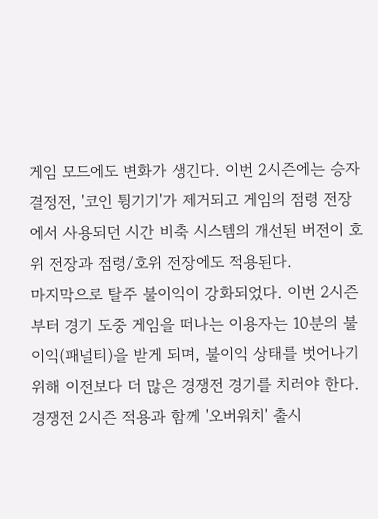게임 모드에도 변화가 생긴다. 이번 2시즌에는 승자 결정전, '코인 튕기기'가 제거되고 게임의 점령 전장에서 사용되던 시간 비축 시스템의 개선된 버전이 호위 전장과 점령/호위 전장에도 적용된다.
마지막으로 탈주 불이익이 강화되었다. 이번 2시즌부터 경기 도중 게임을 떠나는 이용자는 10분의 불이익(패널티)을 받게 되며, 불이익 상태를 벗어나기 위해 이전보다 더 많은 경쟁전 경기를 치러야 한다.
경쟁전 2시즌 적용과 함께 '오버워치' 출시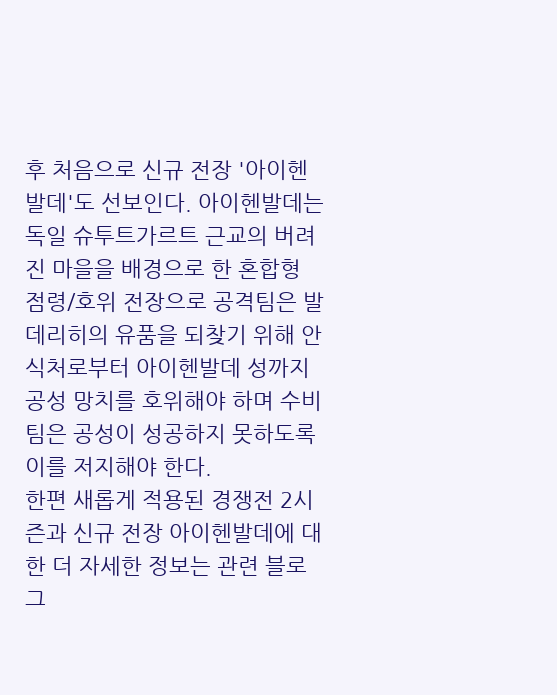후 처음으로 신규 전장 '아이헨발데'도 선보인다. 아이헨발데는 독일 슈투트가르트 근교의 버려진 마을을 배경으로 한 혼합형 점령/호위 전장으로 공격팀은 발데리히의 유품을 되찾기 위해 안식처로부터 아이헨발데 성까지 공성 망치를 호위해야 하며 수비팀은 공성이 성공하지 못하도록 이를 저지해야 한다.
한편 새롭게 적용된 경쟁전 2시즌과 신규 전장 아이헨발데에 대한 더 자세한 정보는 관련 블로그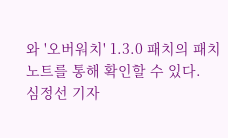와 '오버워치' 1.3.0 패치의 패치 노트를 통해 확인할 수 있다.
심정선 기자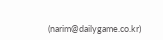(narim@dailygame.co.kr)